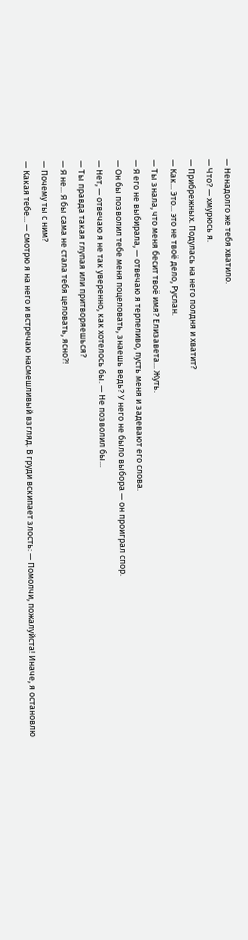— Ненадолго же тебя хватило.
— Что? — хмурюсь я.
— Прибрежных. Подулась на него полдня и хватит?
— Как... Это... это не твоё дело, Руслан.
— Ты знала, что меня бесит твоё имя? Елизавета... Жуть.
— Я его не выбирала, — отвечаю я терпеливо, пусть меня и задевают его слова.
— Он бы позволил тебе меня поцеловать, знаешь ведь? У него не было выбора — он проиграл спор.
— Нет, — отвечаю я не так уверенно, как хотелось бы. — Не позволил бы...
— Ты правда такая глупая или притворяешься?
— Я не... Я бы сама не стала тебя целовать, ясно?!
— Почему ты с ним?
— Какая тебе... — смотрю я на него и встречаю насмешливый взгляд. В груди вскипает злость: — Помолчи, пожалуйста! Иначе, я остановлю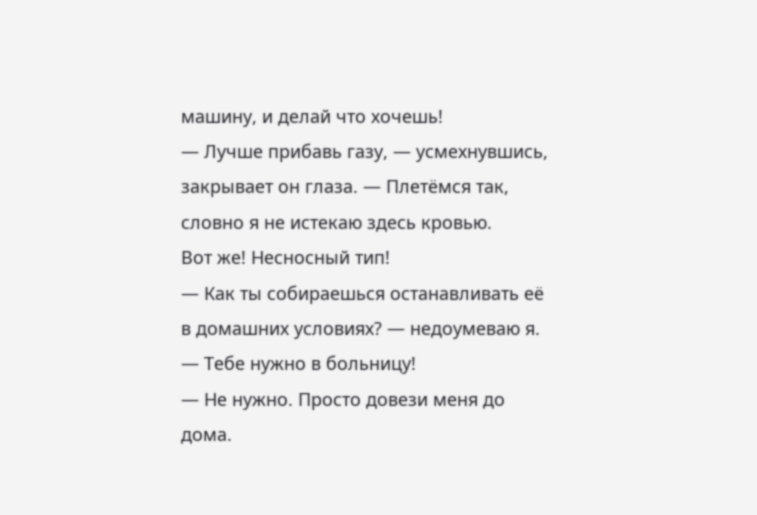машину, и делай что хочешь!
— Лучше прибавь газу, — усмехнувшись, закрывает он глаза. — Плетёмся так, словно я не истекаю здесь кровью.
Вот же! Несносный тип!
— Как ты собираешься останавливать её в домашних условиях? — недоумеваю я. — Тебе нужно в больницу!
— Не нужно. Просто довези меня до дома.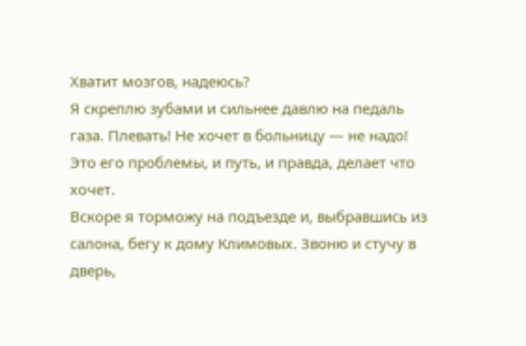Хватит мозгов, надеюсь?
Я скреплю зубами и сильнее давлю на педаль газа. Плевать! Не хочет в больницу — не надо! Это его проблемы, и путь, и правда, делает что хочет.
Вскоре я торможу на подъезде и, выбравшись из салона, бегу к дому Климовых. Звоню и стучу в дверь,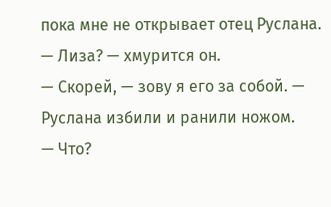пока мне не открывает отец Руслана.
— Лиза? — хмурится он.
— Скорей, — зову я его за собой. — Руслана избили и ранили ножом.
— Что?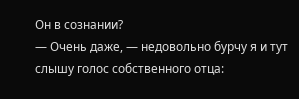Он в сознании?
— Очень даже, — недовольно бурчу я и тут слышу голос собственного отца: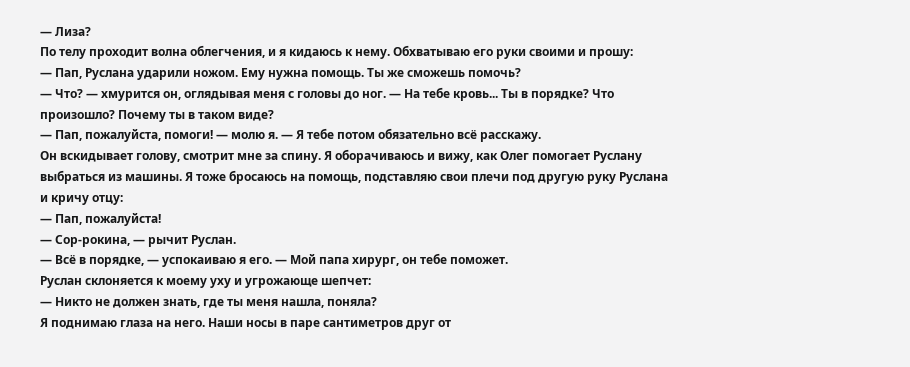— Лиза?
По телу проходит волна облегчения, и я кидаюсь к нему. Обхватываю его руки своими и прошу:
— Пап, Руслана ударили ножом. Ему нужна помощь. Ты же сможешь помочь?
— Что? — хмурится он, оглядывая меня с головы до ног. — На тебе кровь... Ты в порядке? Что произошло? Почему ты в таком виде?
— Пап, пожалуйста, помоги! — молю я. — Я тебе потом обязательно всё расскажу.
Он вскидывает голову, смотрит мне за спину. Я оборачиваюсь и вижу, как Олег помогает Руслану выбраться из машины. Я тоже бросаюсь на помощь, подставляю свои плечи под другую руку Руслана и кричу отцу:
— Пап, пожалуйста!
— Сор-рокина, — рычит Руслан.
— Всё в порядке, — успокаиваю я его. — Мой папа хирург, он тебе поможет.
Руслан склоняется к моему уху и угрожающе шепчет:
— Никто не должен знать, где ты меня нашла, поняла?
Я поднимаю глаза на него. Наши носы в паре сантиметров друг от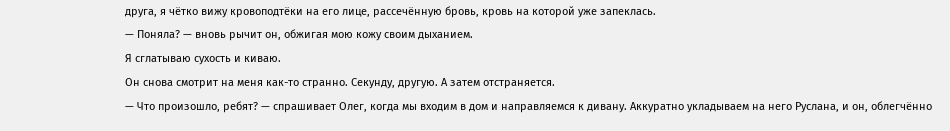друга, я чётко вижу кровоподтёки на его лице, рассечённую бровь, кровь на которой уже запеклась.
— Поняла? — вновь рычит он, обжигая мою кожу своим дыханием.
Я сглатываю сухость и киваю.
Он снова смотрит на меня как-то странно. Секунду, другую. А затем отстраняется.
— Что произошло, ребят? — спрашивает Олег, когда мы входим в дом и направляемся к дивану. Аккуратно укладываем на него Руслана, и он, облегчённо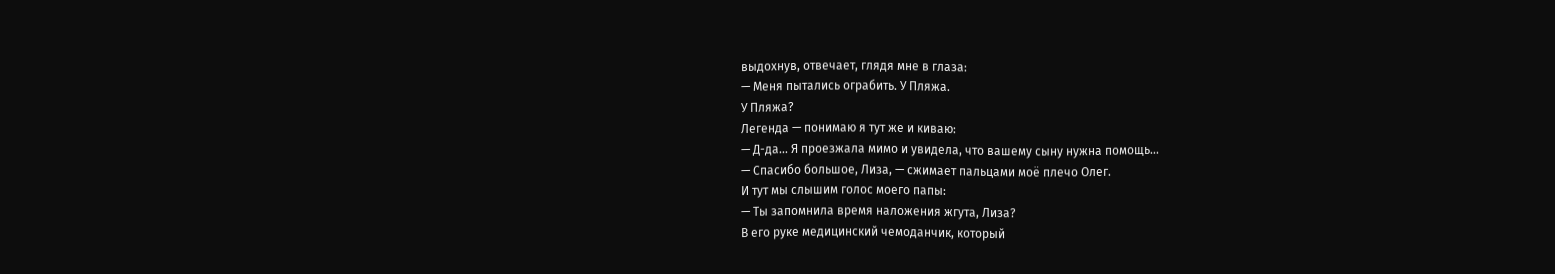выдохнув, отвечает, глядя мне в глаза:
— Меня пытались ограбить. У Пляжа.
У Пляжа?
Легенда — понимаю я тут же и киваю:
— Д-да... Я проезжала мимо и увидела, что вашему сыну нужна помощь...
— Спасибо большое, Лиза, — сжимает пальцами моё плечо Олег.
И тут мы слышим голос моего папы:
— Ты запомнила время наложения жгута, Лиза?
В его руке медицинский чемоданчик, который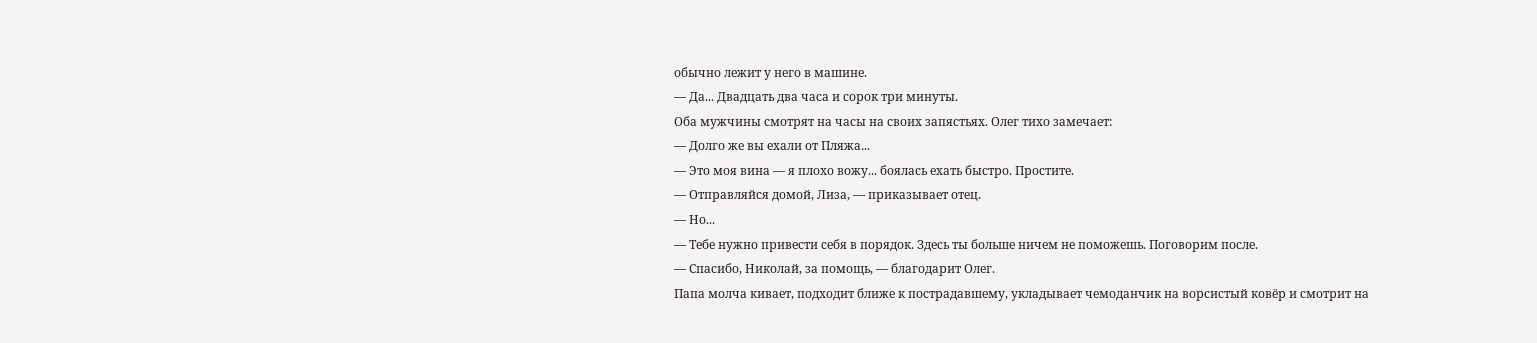обычно лежит у него в машине.
— Да... Двадцать два часа и сорок три минуты.
Оба мужчины смотрят на часы на своих запястьях. Олег тихо замечает:
— Долго же вы ехали от Пляжа...
— Это моя вина — я плохо вожу... боялась ехать быстро. Простите.
— Отправляйся домой, Лиза, — приказывает отец.
— Но...
— Тебе нужно привести себя в порядок. Здесь ты больше ничем не поможешь. Поговорим после.
— Спасибо, Николай, за помощь, — благодарит Олег.
Папа молча кивает, подходит ближе к пострадавшему, укладывает чемоданчик на ворсистый ковёр и смотрит на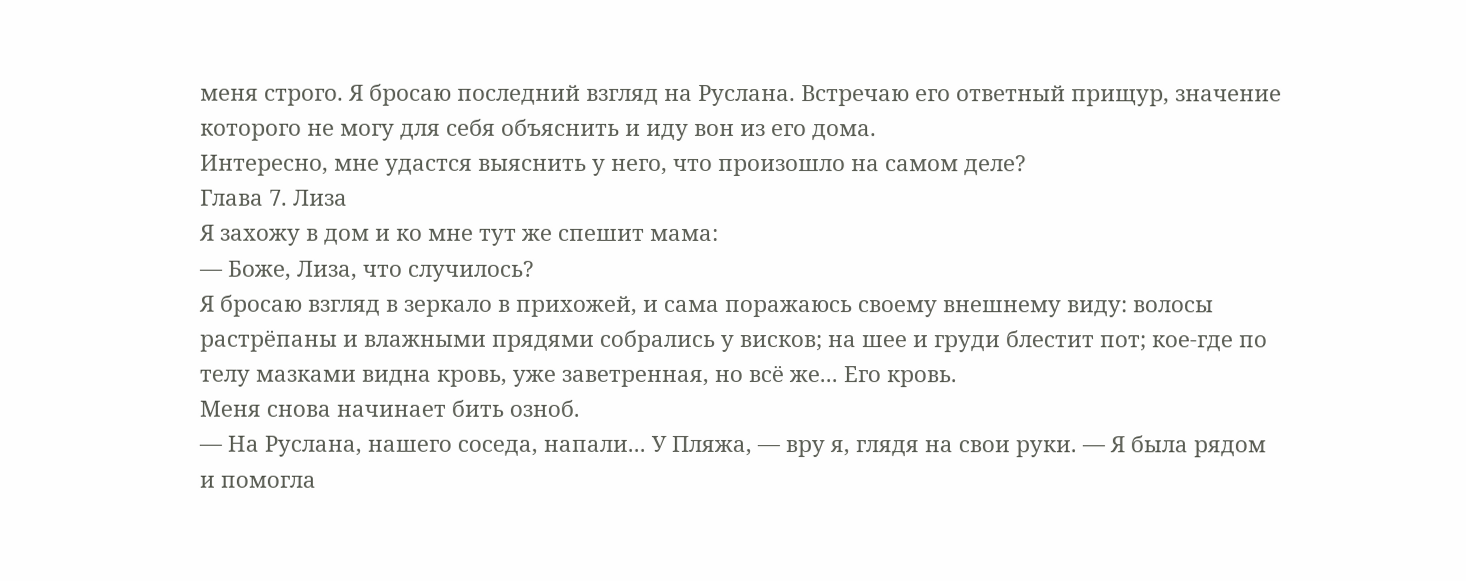меня строго. Я бросаю последний взгляд на Руслана. Встречаю его ответный прищур, значение которого не могу для себя объяснить и иду вон из его дома.
Интересно, мне удастся выяснить у него, что произошло на самом деле?
Глава 7. Лиза
Я захожу в дом и ко мне тут же спешит мама:
— Боже, Лиза, что случилось?
Я бросаю взгляд в зеркало в прихожей, и сама поражаюсь своему внешнему виду: волосы растрёпаны и влажными прядями собрались у висков; на шее и груди блестит пот; кое-где по телу мазками видна кровь, уже заветренная, но всё же... Его кровь.
Меня снова начинает бить озноб.
— На Руслана, нашего соседа, напали... У Пляжа, — вру я, глядя на свои руки. — Я была рядом и помогла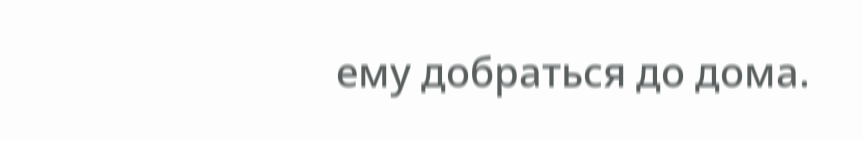ему добраться до дома.